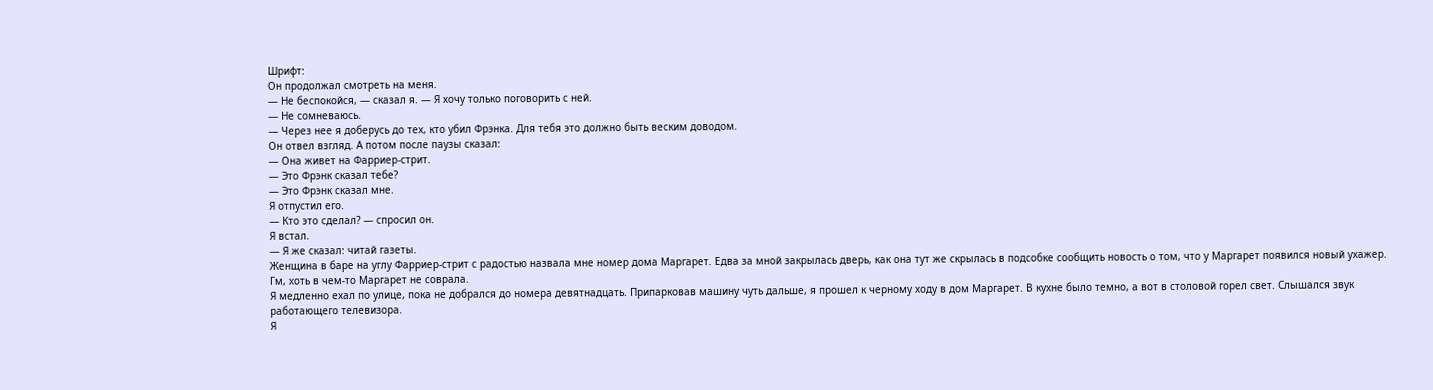Шрифт:
Он продолжал смотреть на меня.
— Не беспокойся, — сказал я. — Я хочу только поговорить с ней.
— Не сомневаюсь.
— Через нее я доберусь до тех, кто убил Фрэнка. Для тебя это должно быть веским доводом.
Он отвел взгляд. А потом после паузы сказал:
— Она живет на Фарриер-стрит.
— Это Фрэнк сказал тебе?
— Это Фрэнк сказал мне.
Я отпустил его.
— Кто это сделал? — спросил он.
Я встал.
— Я же сказал: читай газеты.
Женщина в баре на углу Фарриер-стрит с радостью назвала мне номер дома Маргарет. Едва за мной закрылась дверь, как она тут же скрылась в подсобке сообщить новость о том, что у Маргарет появился новый ухажер. Гм, хоть в чем-то Маргарет не соврала.
Я медленно ехал по улице, пока не добрался до номера девятнадцать. Припарковав машину чуть дальше, я прошел к черному ходу в дом Маргарет. В кухне было темно, а вот в столовой горел свет. Слышался звук работающего телевизора.
Я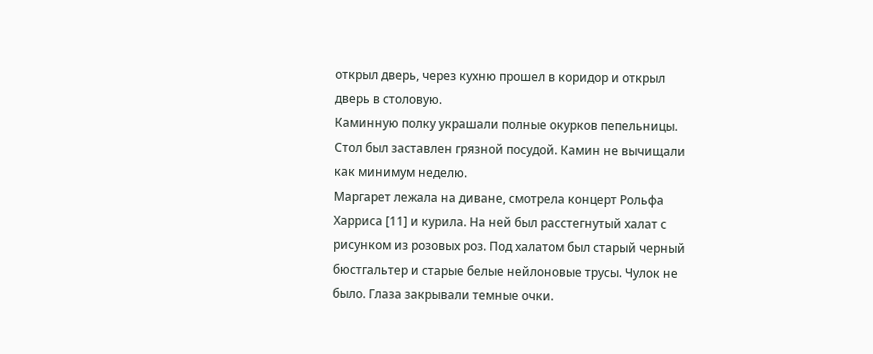открыл дверь, через кухню прошел в коридор и открыл дверь в столовую.
Каминную полку украшали полные окурков пепельницы. Стол был заставлен грязной посудой. Камин не вычищали как минимум неделю.
Маргарет лежала на диване, смотрела концерт Рольфа Харриса [11] и курила. На ней был расстегнутый халат с рисунком из розовых роз. Под халатом был старый черный бюстгальтер и старые белые нейлоновые трусы. Чулок не было. Глаза закрывали темные очки.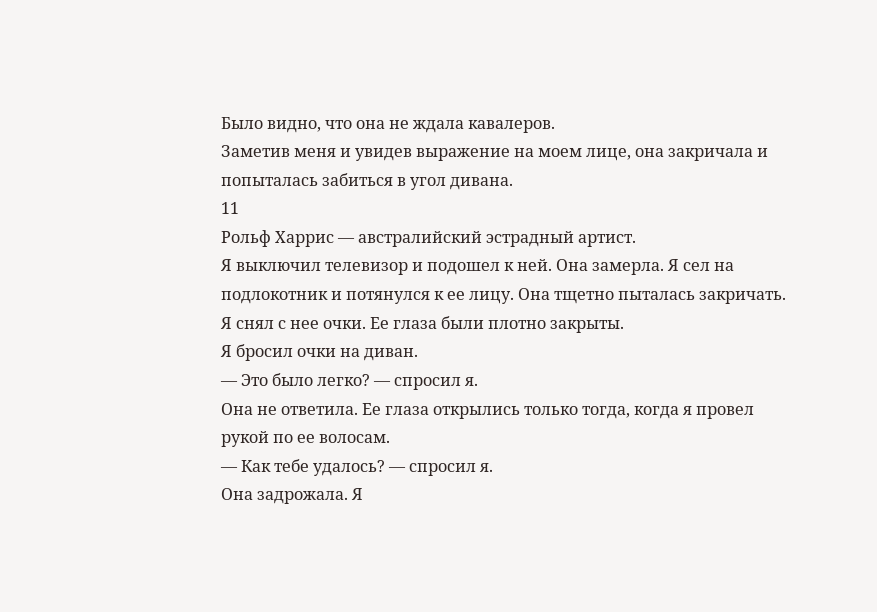Было видно, что она не ждала кавалеров.
Заметив меня и увидев выражение на моем лице, она закричала и попыталась забиться в угол дивана.
11
Рольф Харрис — австралийский эстрадный артист.
Я выключил телевизор и подошел к ней. Она замерла. Я сел на подлокотник и потянулся к ее лицу. Она тщетно пыталась закричать. Я снял с нее очки. Ее глаза были плотно закрыты.
Я бросил очки на диван.
— Это было легко? — спросил я.
Она не ответила. Ее глаза открылись только тогда, когда я провел рукой по ее волосам.
— Как тебе удалось? — спросил я.
Она задрожала. Я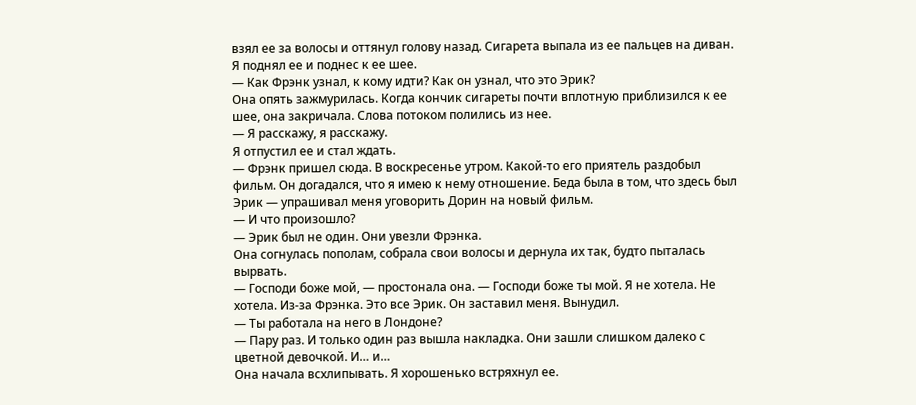взял ее за волосы и оттянул голову назад. Сигарета выпала из ее пальцев на диван. Я поднял ее и поднес к ее шее.
— Как Фрэнк узнал, к кому идти? Как он узнал, что это Эрик?
Она опять зажмурилась. Когда кончик сигареты почти вплотную приблизился к ее шее, она закричала. Слова потоком полились из нее.
— Я расскажу, я расскажу.
Я отпустил ее и стал ждать.
— Фрэнк пришел сюда. В воскресенье утром. Какой-то его приятель раздобыл фильм. Он догадался, что я имею к нему отношение. Беда была в том, что здесь был Эрик — упрашивал меня уговорить Дорин на новый фильм.
— И что произошло?
— Эрик был не один. Они увезли Фрэнка.
Она согнулась пополам, собрала свои волосы и дернула их так, будто пыталась вырвать.
— Господи боже мой, — простонала она. — Господи боже ты мой. Я не хотела. Не хотела. Из-за Фрэнка. Это все Эрик. Он заставил меня. Вынудил.
— Ты работала на него в Лондоне?
— Пару раз. И только один раз вышла накладка. Они зашли слишком далеко с цветной девочкой. И… и…
Она начала всхлипывать. Я хорошенько встряхнул ее.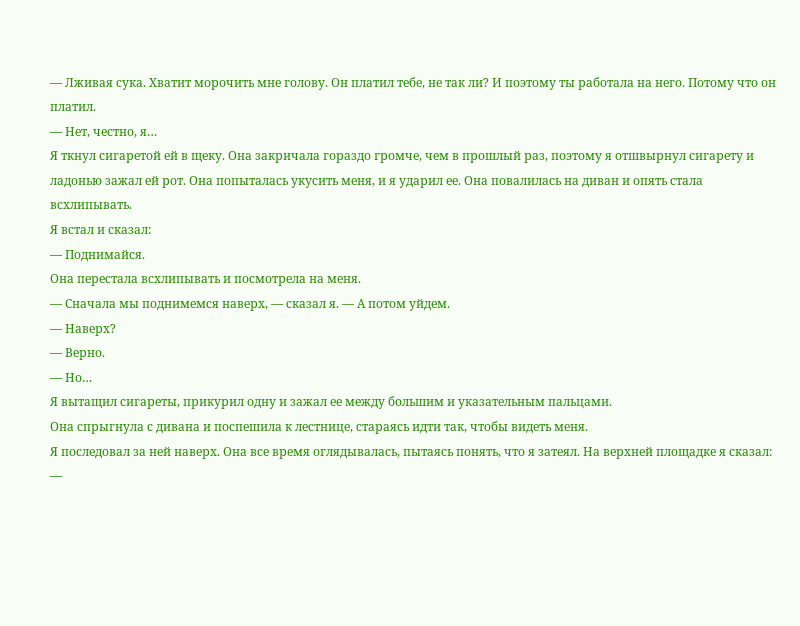— Лживая сука. Хватит морочить мне голову. Он платил тебе, не так ли? И поэтому ты работала на него. Потому что он платил.
— Нет, честно, я…
Я ткнул сигаретой ей в щеку. Она закричала гораздо громче, чем в прошлый раз, поэтому я отшвырнул сигарету и ладонью зажал ей рот. Она попыталась укусить меня, и я ударил ее. Она повалилась на диван и опять стала всхлипывать.
Я встал и сказал:
— Поднимайся.
Она перестала всхлипывать и посмотрела на меня.
— Сначала мы поднимемся наверх, — сказал я. — А потом уйдем.
— Наверх?
— Верно.
— Но…
Я вытащил сигареты, прикурил одну и зажал ее между большим и указательным пальцами.
Она спрыгнула с дивана и поспешила к лестнице, стараясь идти так, чтобы видеть меня.
Я последовал за ней наверх. Она все время оглядывалась, пытаясь понять, что я затеял. На верхней площадке я сказал:
—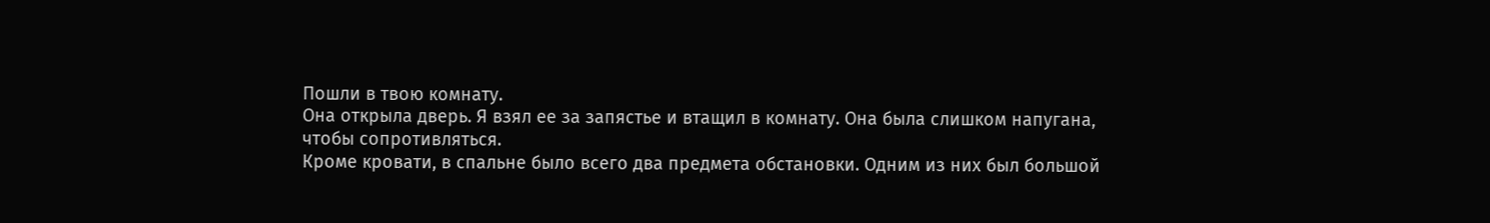Пошли в твою комнату.
Она открыла дверь. Я взял ее за запястье и втащил в комнату. Она была слишком напугана, чтобы сопротивляться.
Кроме кровати, в спальне было всего два предмета обстановки. Одним из них был большой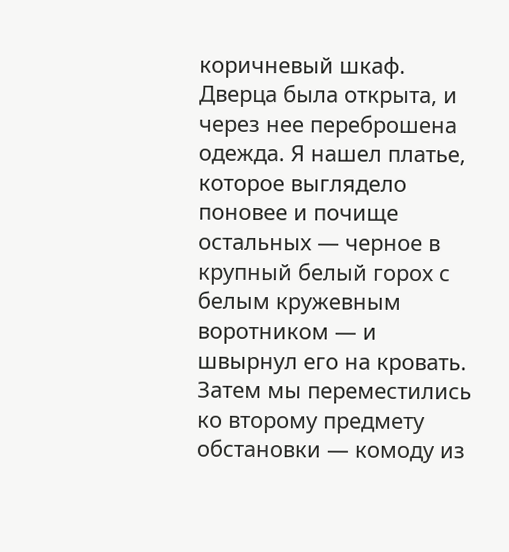коричневый шкаф. Дверца была открыта, и через нее переброшена одежда. Я нашел платье, которое выглядело поновее и почище остальных — черное в крупный белый горох с белым кружевным воротником — и швырнул его на кровать. Затем мы переместились ко второму предмету обстановки — комоду из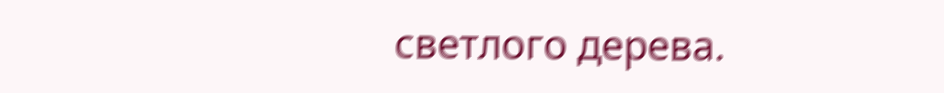светлого дерева.